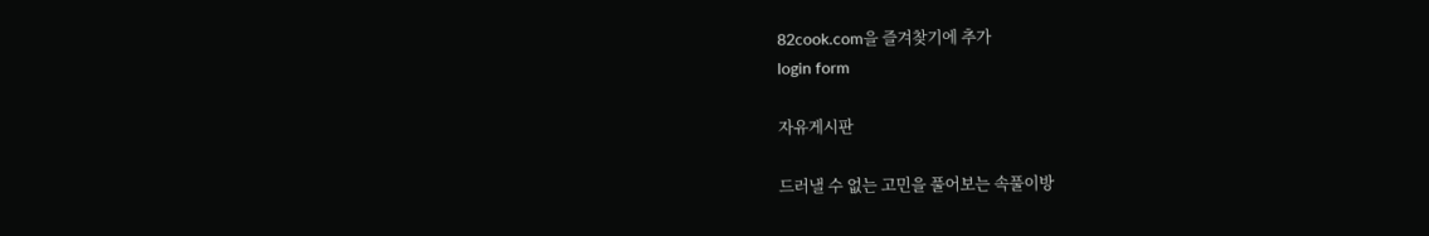82cook.com을 즐겨찾기에 추가
login form

자유게시판

드러낼 수 없는 고민을 풀어보는 속풀이방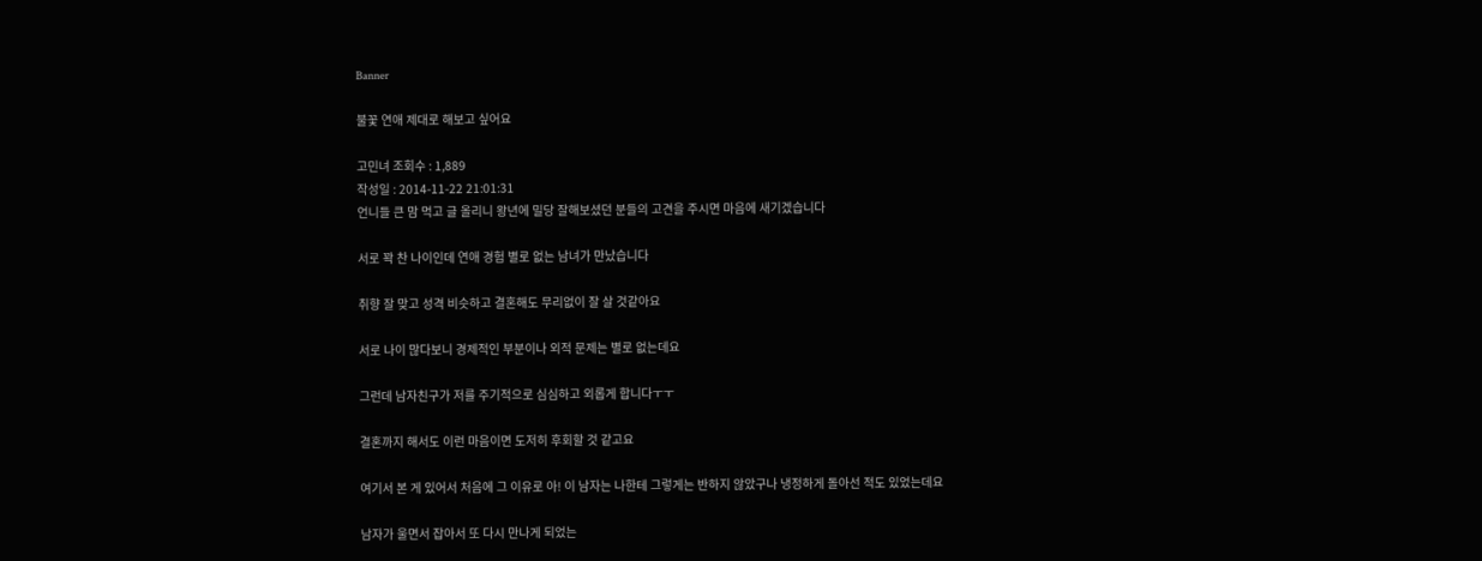Banner

불꽃 연애 제대로 해보고 싶어요

고민녀 조회수 : 1,889
작성일 : 2014-11-22 21:01:31
언니들 큰 맘 먹고 글 올리니 왕년에 밀당 잘해보셨던 분들의 고견을 주시면 마음에 새기겠습니다

서로 꽉 찬 나이인데 연애 경험 별로 없는 남녀가 만났습니다

취향 잘 맞고 성격 비슷하고 결혼해도 무리없이 잘 살 것같아요

서로 나이 많다보니 경제적인 부분이나 외적 문제는 별로 없는데요

그런데 남자친구가 저를 주기적으로 심심하고 외롭게 합니다ㅜㅜ

결혼까지 해서도 이런 마음이면 도저히 후회할 것 같고요

여기서 본 게 있어서 처음에 그 이유로 아! 이 남자는 나한테 그렇게는 반하지 않았구나 냉정하게 돌아선 적도 있었는데요

남자가 울면서 잡아서 또 다시 만나게 되었는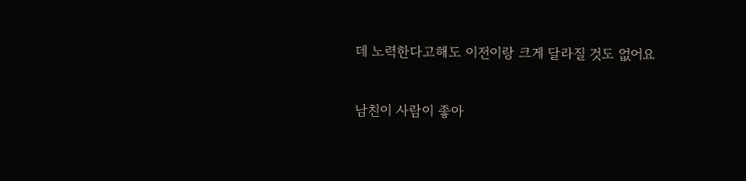데 노력한다고해도 이전이랑 크게 달라질 것도 없어요

남친이 사람이 좋아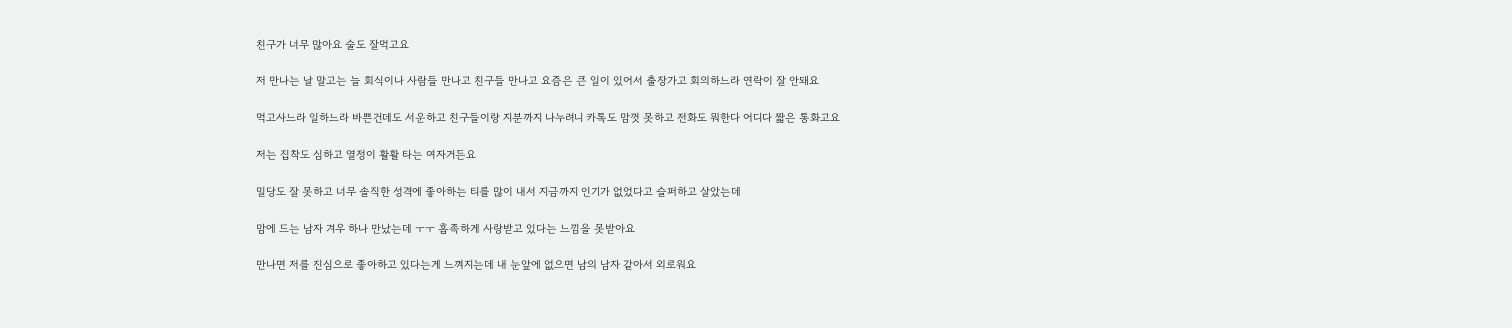친구가 너무 많아요 술도 잘먹고요

저 만나는 날 말고는 늘 회식이나 사람들 만나고 친구들 만나고 요즘은 큰 일이 있어서 출장가고 회의하느라 연락이 잘 안돼요

먹고사느라 일하느라 바쁜건데도 서운하고 친구들이랑 지분까지 나누려니 카톡도 맘껏 못하고 전화도 뭐한다 어디다 짧은 통화고요

저는 집착도 심하고 열정이 활활 타는 여자거든요

밀당도 잘 못하고 너무 솔직한 성격에 좋아하는 티를 많이 내서 지금까지 인기가 없었다고 슬퍼하고 살았는데

맘에 드는 남자 겨우 하나 만났는데 ㅜㅜ 흡족하게 사랑받고 있다는 느낌을 못받아요

만나면 저를 진심으로 좋아하고 있다는게 느껴지는데 내 눈앞에 없으면 남의 남자 같아서 외로워요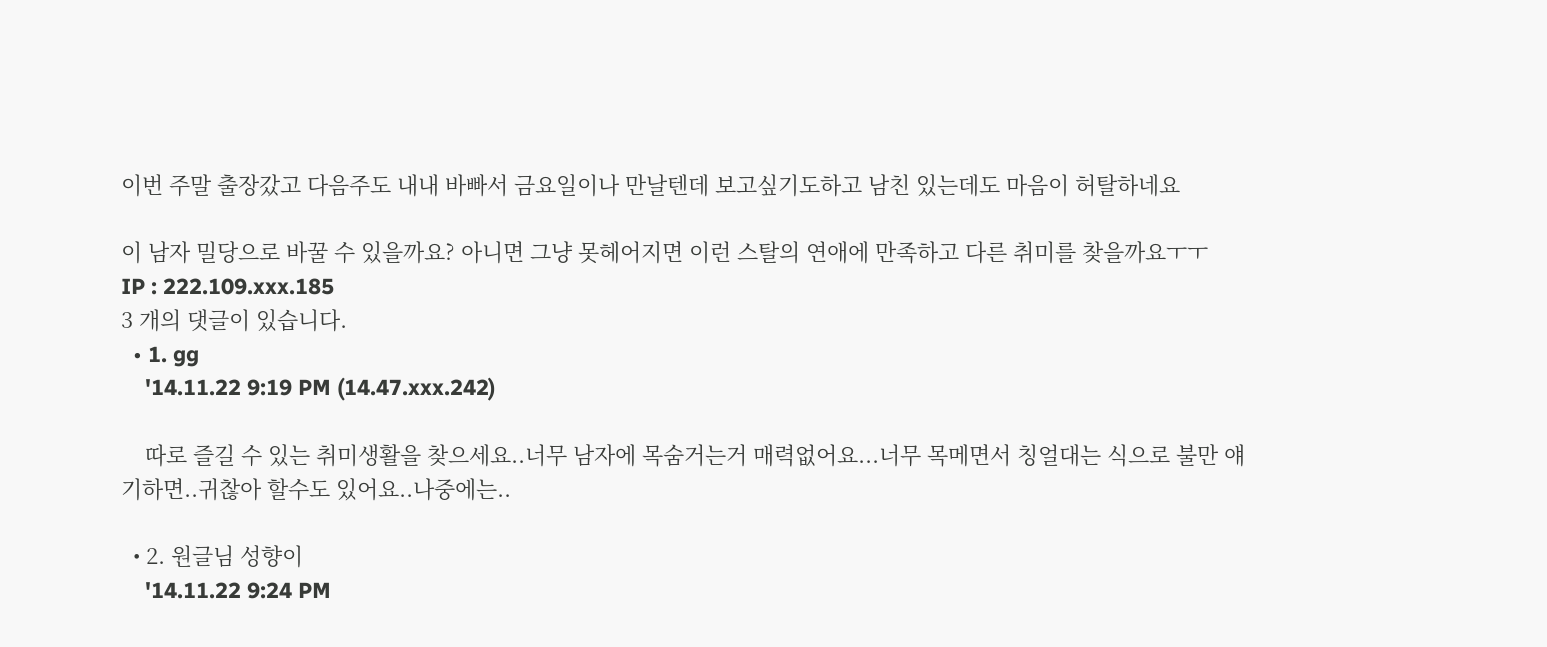이번 주말 출장갔고 다음주도 내내 바빠서 금요일이나 만날텐데 보고싶기도하고 남친 있는데도 마음이 허탈하네요

이 남자 밀당으로 바꿀 수 있을까요? 아니면 그냥 못헤어지면 이런 스탈의 연애에 만족하고 다른 취미를 찾을까요ㅜㅜ
IP : 222.109.xxx.185
3 개의 댓글이 있습니다.
  • 1. gg
    '14.11.22 9:19 PM (14.47.xxx.242)

    따로 즐길 수 있는 취미생활을 찾으세요..너무 남자에 목숨거는거 매력없어요...너무 목메면서 칭얼대는 식으로 불만 얘기하면..귀찮아 할수도 있어요..나중에는..

  • 2. 원글님 성향이
    '14.11.22 9:24 PM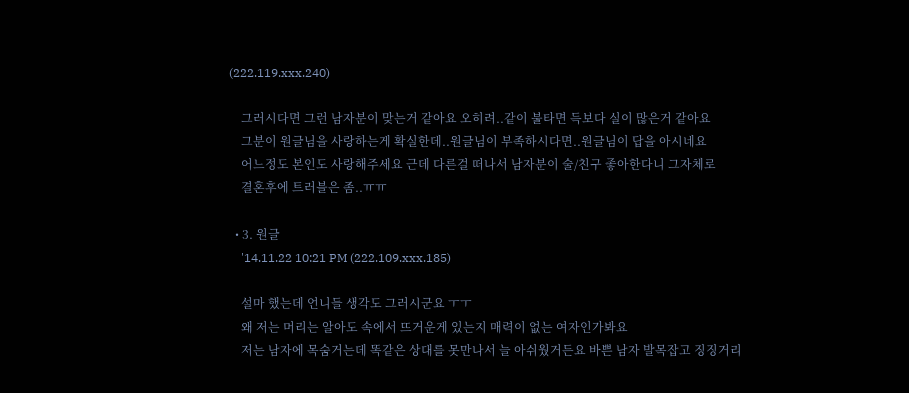(222.119.xxx.240)

    그러시다면 그런 남자분이 맞는거 같아요 오히려..같이 불타면 득보다 실이 많은거 같아요
    그분이 원글님을 사랑하는게 확실한데..원글님이 부족하시다면..원글님이 답을 아시네요
    어느정도 본인도 사랑해주세요 근데 다른걸 떠나서 남자분이 술/친구 좋아한다니 그자체로
    결혼후에 트러블은 좀..ㅠㅠ

  • 3. 원글
    '14.11.22 10:21 PM (222.109.xxx.185)

    설마 했는데 언니들 생각도 그러시군요 ㅜㅜ
    왜 저는 머리는 알아도 속에서 뜨거운게 있는지 매력이 없는 여자인가봐요
    저는 남자에 목숨거는데 똑같은 상대를 못만나서 늘 아쉬웠거든요 바쁜 남자 발목잡고 징징거리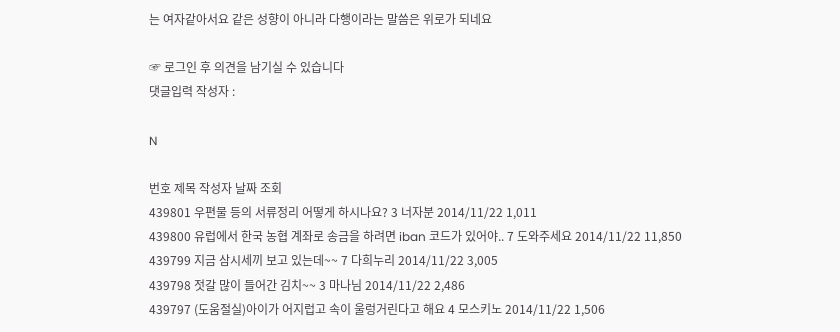는 여자같아서요 같은 성향이 아니라 다행이라는 말씀은 위로가 되네요

☞ 로그인 후 의견을 남기실 수 있습니다
댓글입력 작성자 :

N

번호 제목 작성자 날짜 조회
439801 우편물 등의 서류정리 어떻게 하시나요? 3 너자분 2014/11/22 1,011
439800 유럽에서 한국 농협 계좌로 송금을 하려면 iban 코드가 있어야.. 7 도와주세요 2014/11/22 11,850
439799 지금 삼시세끼 보고 있는데~~ 7 다희누리 2014/11/22 3,005
439798 젓갈 많이 들어간 김치~~ 3 마나님 2014/11/22 2,486
439797 (도움절실)아이가 어지럽고 속이 울렁거린다고 해요 4 모스키노 2014/11/22 1,506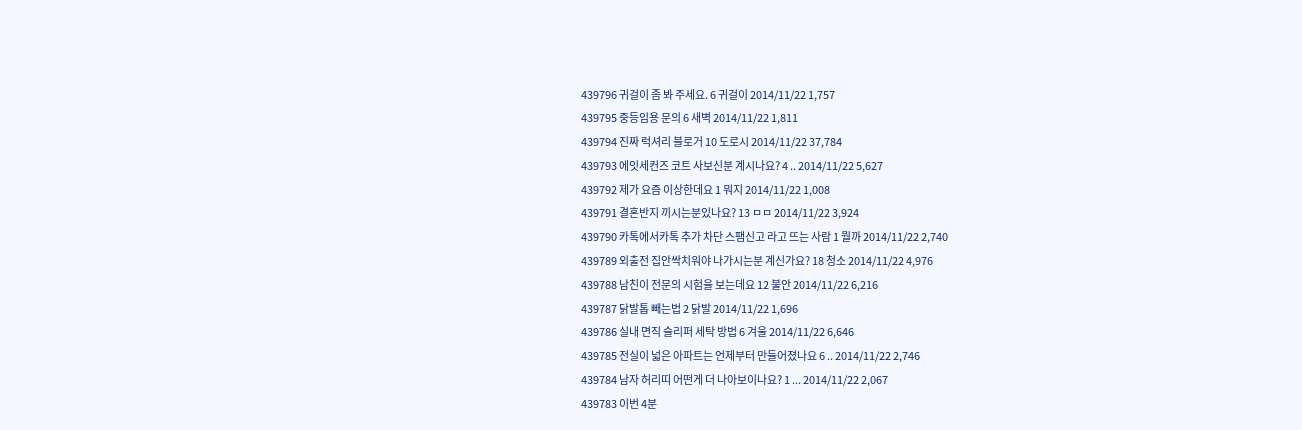439796 귀걸이 좀 봐 주세요. 6 귀걸이 2014/11/22 1,757
439795 중등임용 문의 6 새벽 2014/11/22 1,811
439794 진짜 럭셔리 블로거 10 도로시 2014/11/22 37,784
439793 에잇세컨즈 코트 사보신분 계시나요? 4 .. 2014/11/22 5,627
439792 제가 요즘 이상한데요 1 뭐지 2014/11/22 1,008
439791 결혼반지 끼시는분있나요? 13 ㅁㅁ 2014/11/22 3,924
439790 카톡에서카톡 추가 차단 스팸신고 라고 뜨는 사람 1 뭘까 2014/11/22 2,740
439789 외출전 집안싹치워야 나가시는분 계신가요? 18 청소 2014/11/22 4,976
439788 남친이 전문의 시험을 보는데요 12 불안 2014/11/22 6,216
439787 닭발톱 빼는법 2 닭발 2014/11/22 1,696
439786 실내 면직 슬리퍼 세탁 방법 6 겨울 2014/11/22 6,646
439785 전실이 넓은 아파트는 언제부터 만들어졌나요 6 .. 2014/11/22 2,746
439784 남자 허리띠 어떤게 더 나아보이나요? 1 ... 2014/11/22 2,067
439783 이번 4분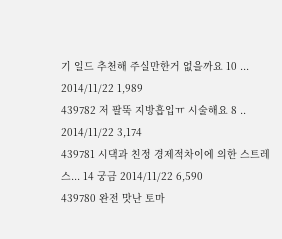기 일드 추천해 주실만한거 없을까요 10 ... 2014/11/22 1,989
439782 저 팔뚝 지방흡입ㅠ 시술해요 8 .. 2014/11/22 3,174
439781 시댁과 친정 경제적차이에 의한 스트레스... 14 궁금 2014/11/22 6,590
439780 완전 맛난 토마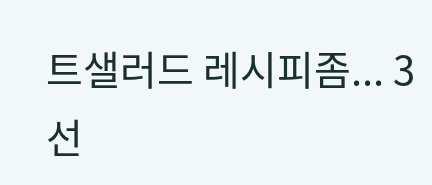트샐러드 레시피좀... 3 선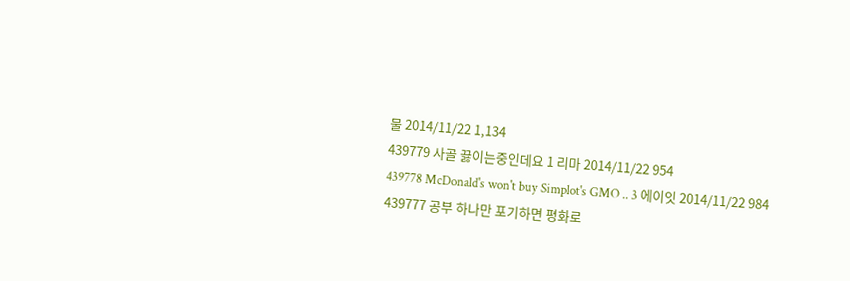물 2014/11/22 1,134
439779 사골 끓이는중인데요 1 리마 2014/11/22 954
439778 McDonald's won't buy Simplot's GMO .. 3 에이잇 2014/11/22 984
439777 공부 하나만 포기하면 평화로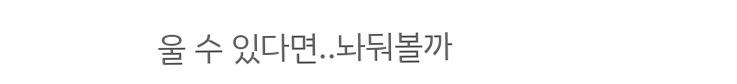울 수 있다면..놔둬볼까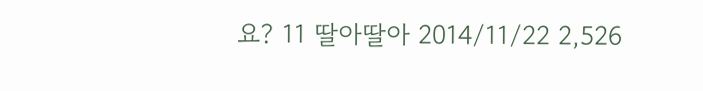요? 11 딸아딸아 2014/11/22 2,526